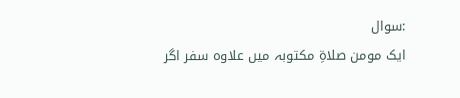:سوال
ایک مومن صلاۃِ مکتوبہ میں علاوہ سفر اگر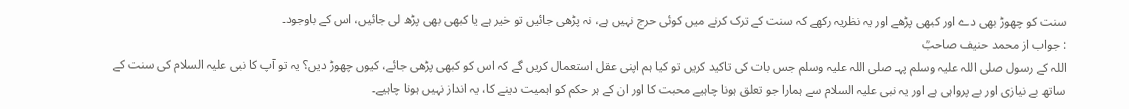سنت کو چھوڑ بھی دے اور کبھی پڑھے اور یہ نظریہ رکھے کہ سنت کے ترک کرنے میں کوئی حرج نہیں ہے، نہ پڑھی جائیں تو خیر ہے یا کبھی بھی پڑھ لی جائیں، اس کے باوجود۔
: جواب از محمد حنیف صاحبؒ
اللہ کے رسول صلی اللہ علیہ وسلم پہـ صلی اللہ علیہ وسلم جس بات کی تاکید کریں تو کیا ہم اپنی عقل استعمال کریں گے کہ اس کو کبھی پڑھی جائے، کیوں چھوڑ دیں؟ یہ تو آپ کا نبی علیہ السلام کی سنت کے ساتھ بے نیازی اور بے پرواہی ہے اور یہ نبی علیہ السلام سے ہمارا جو تعلق ہونا چاہیے محبت کا اور ان کے ہر حکم کو اہمیت دینے کا، یہ انداز نہیں ہونا چاہیے۔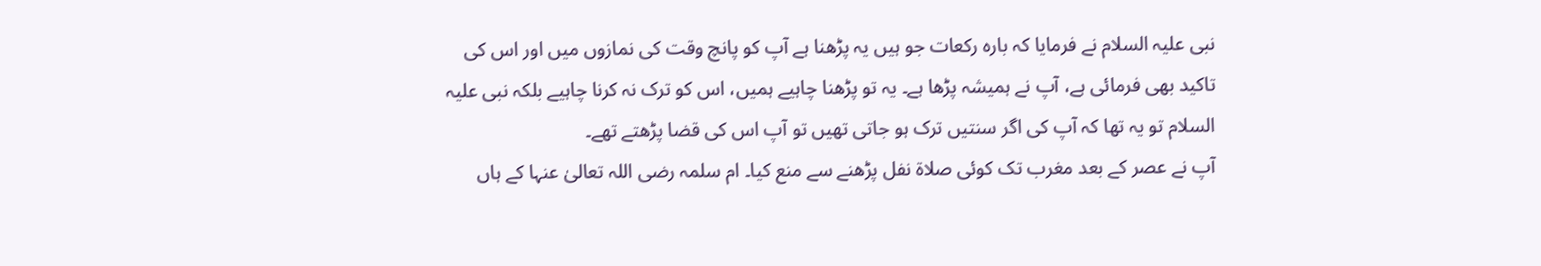نبی علیہ السلام نے فرمایا کہ بارہ رکعات جو ہیں یہ پڑھنا ہے آپ کو پانچ وقت کی نمازوں میں اور اس کی تاکید بھی فرمائی ہے، آپ نے ہمیشہ پڑھا ہے۔ یہ تو پڑھنا چاہیے ہمیں، اس کو ترک نہ کرنا چاہیے بلکہ نبی علیہ السلام تو یہ تھا کہ آپ کی اگر سنتیں ترک ہو جاتی تھیں تو آپ اس کی قضا پڑھتے تھے۔
آپ نے عصر کے بعد مغرب تک کوئی صلاۃ نفل پڑھنے سے منع کیا۔ ام سلمہ رضی اللہ تعالیٰ عنہا کے ہاں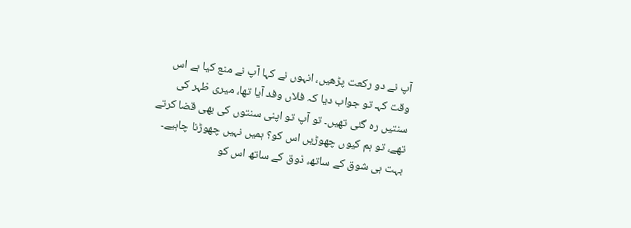آپ نے دو رکعت پڑھیں، انہوں نے کہا آپ نے منع کیا ہے اس وقت کہـ تو جواب دیا کہ فلاں وفد آیا تھا، میری ظہر کی سنتیں رہ گئی تھیں۔ تو آپ تو اپنی سنتوں کی بھی قضا کرتے تھے، تو ہم کیوں چھوڑیں اس کو؟ ہمیں نہیں چھوڑنا چاہیے۔ بہت ہی شوق کے ساتھ، ذوق کے ساتھ اس کو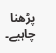پڑھنا چاہیے۔